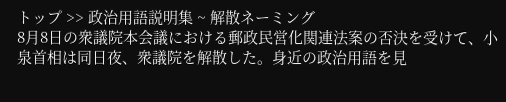トップ >> 政治用語説明集 ~ 解散ネーミング
8月8日の衆議院本会議における郵政民営化関連法案の否決を受けて、小泉首相は同日夜、衆議院を解散した。身近の政治用語を見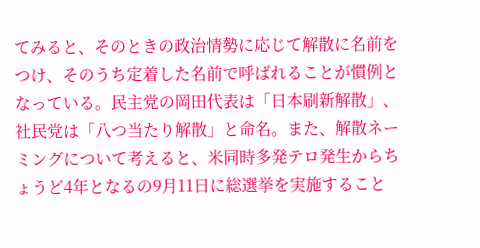てみると、そのときの政治情勢に応じて解散に名前をつけ、そのうち定着した名前で呼ばれることが慣例となっている。民主党の岡田代表は「日本刷新解散」、社民党は「八つ当たり解散」と命名。また、解散ネーミングについて考えると、米同時多発テロ発生からちょうど4年となるの9月11日に総選挙を実施すること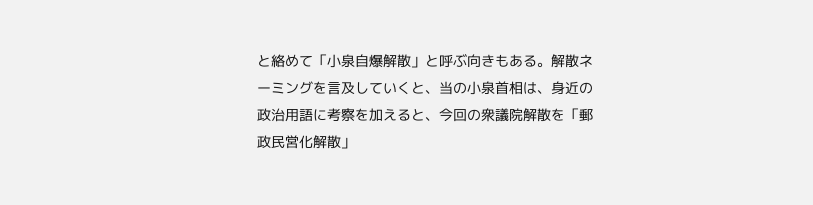と絡めて「小泉自爆解散」と呼ぶ向きもある。解散ネーミングを言及していくと、当の小泉首相は、身近の政治用語に考察を加えると、今回の衆議院解散を「郵政民営化解散」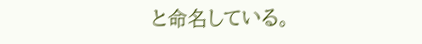と命名している。